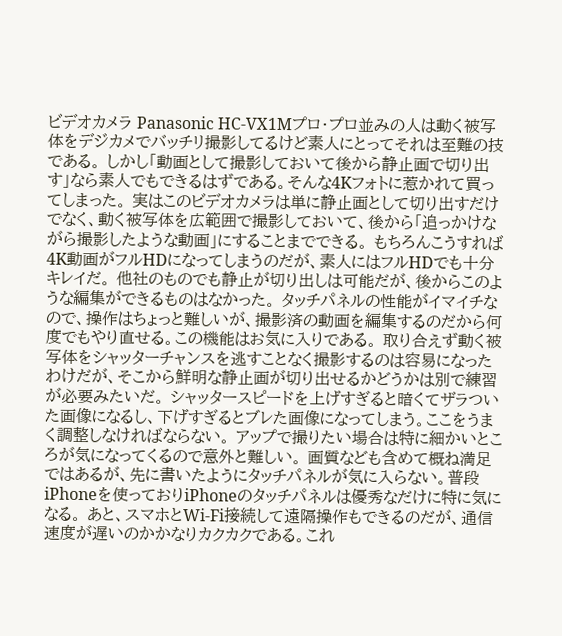ビデオカメラ Panasonic HC-VX1Mプロ・プロ並みの人は動く被写体をデジカメでバッチリ撮影してるけど素人にとってそれは至難の技である。 しかし「動画として撮影しておいて後から静止画で切り出す」なら素人でもできるはずである。そんな4Kフォトに惹かれて買ってしまった。 実はこのビデオカメラは単に静止画として切り出すだけでなく、動く被写体を広範囲で撮影しておいて、後から「追っかけながら撮影したような動画」にすることまでできる。 もちろんこうすれば4K動画がフルHDになってしまうのだが、素人にはフルHDでも十分キレイだ。 他社のものでも静止が切り出しは可能だが、後からこのような編集ができるものはなかった。 タッチパネルの性能がイマイチなので、操作はちょっと難しいが、撮影済の動画を編集するのだから何度でもやり直せる。この機能はお気に入りである。 取り合えず動く被写体をシャッターチャンスを逃すことなく撮影するのは容易になったわけだが、そこから鮮明な静止画が切り出せるかどうかは別で練習が必要みたいだ。 シャッタースピードを上げすぎると暗くてザラついた画像になるし、下げすぎるとブレた画像になってしまう。ここをうまく調整しなければならない。 アップで撮りたい場合は特に細かいところが気になってくるので意外と難しい。 画質なども含めて概ね満足ではあるが、先に書いたようにタッチパネルが気に入らない。普段iPhoneを使っておりiPhoneのタッチパネルは優秀なだけに特に気になる。 あと、スマホとWi-Fi接続して遠隔操作もできるのだが、通信速度が遅いのかかなりカクカクである。これ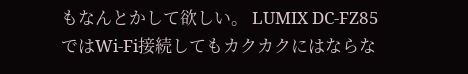もなんとかして欲しい。 LUMIX DC-FZ85ではWi-Fi接続してもカクカクにはならな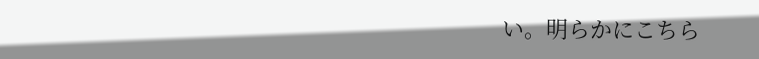い。明らかにこちら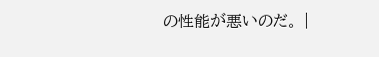の性能が悪いのだ。 |